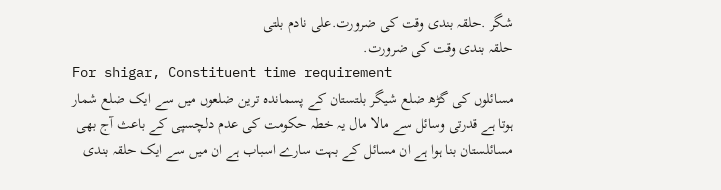شگر .حلقہ بندی وقت کی ضرورت.علی نادم بلتی
حلقہ بندی وقت کی ضرورت.
For shigar, Constituent time requirement
مسائلوں کی گڑھ ضلع شیگر بلتستان کے پسماندہ ترین ضلعوں میں سے ایک ضلع شمار ہوتا ہے قدرتی وسائل سے مالا مال یہ خطہ حکومت کی عدم دلچسپی کے باعث آج بھی مسائلستان بنا ہوا ہے ان مسائل کے بہت سارے اسباب ہے ان میں سے ایک حلقہ بندی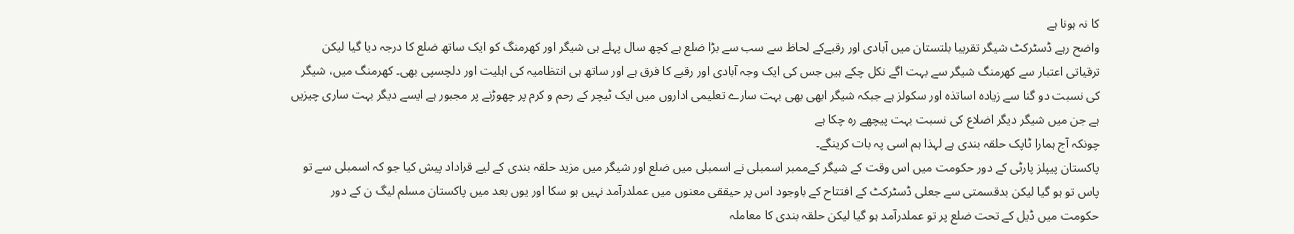کا نہ ہونا ہے
واضح رہے ڈسٹرکٹ شیگر تقریبا بلتستان میں آبادی اور رقبےکے لحاظ سے سب سے بڑا ضلع ہے کچھ سال پہلے ہی شیگر اور کھرمنگ کو ایک ساتھ ضلع کا درجہ دیا گیا لیکن ترقیاتی اعتبار سے کھرمنگ شیگر سے بہت اگے نکل چکے ہیں جس کی ایک وجہ آبادی اور رقبے کا فرق ہے اور ساتھ ہی انتظامیہ کی اہلیت اور دلچسپی بھی۔ کھرمنگ میں، شیگر کی نسبت دو گنا سے زیادہ اساتذہ اور سکولز ہے جبکہ شیگر ابھی بھی بہت سارے تعلیمی اداروں میں ایک ٹیچر کے رحم و کرم پر چھوڑنے پر مجبور ہے ایسے دیگر بہت ساری چیزیں ہے جن میں شیگر دیگر اضلاع کی نسبت بہت پیچھے رہ چکا ہے
چونکہ آج ہمارا ٹاپک حلقہ بندی ہے لہذا ہم اسی پہ بات کرینگے۔
پاکستان پیپلز پارٹی کے دور حکومت میں اس وقت کے شیگر کےممبر اسمبلی نے اسمبلی میں ضلع اور شیگر میں مزید حلقہ بندی کے لیے قراداد پیش کیا جو کہ اسمبلی سے تو پاس تو ہو گیا لیکن بدقسمتی سے جعلی ڈسٹرکٹ کے افتتاح کے باوجود اس پر حیققی معنوں میں عملدرآمد نہیں ہو سکا اور یوں بعد میں پاکستان مسلم لیگ ن کے دور حکومت میں ڈیل کے تحت ضلع پر تو عملدرآمد ہو گیا لیکن حلقہ بندی کا معاملہ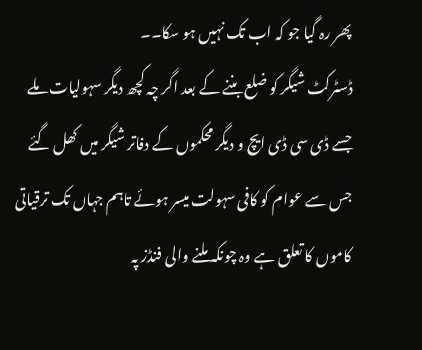پھر رہ گیا جو کہ اب تک نہیں ہو سکا۔۔
ڈسٹرکٹ شیگر کو ضلع بننے کے بعد اگر چہ کچھ دیگر سہولیات ملے جسے ڈی سی ڈی ایچ و دیگر محکموں کے دفاتر شیگر میں کھل گئے جس سے عوام کو کافی سہولت میسر ہوئے تاہم جہاں تک ترقیاتی کاموں کا تعلق ہے وہ چونکہ ملنے والی فنڈز پہ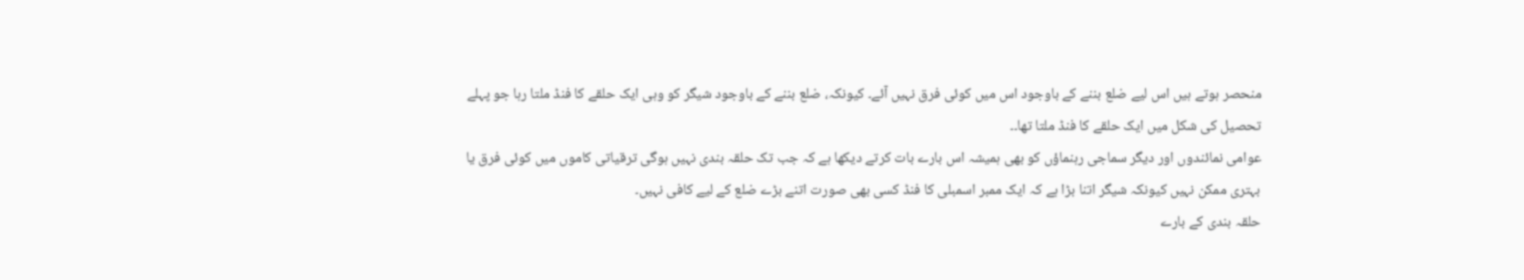منحصر ہوتے ہیں اس لیے ضلع بننے کے باوجود اس میں کوئی فرق نہیں آئے۔ کیونکہ، ضلع بننے کے باوجود شیگر کو وہی ایک حلقے کا فنڈ ملتا رہا جو پہلے تحصیل کی شکل میں ایک حلقے کا فنڈ ملتا تھا۔۔
عوامی نمائندوں اور دیگر سماجی رہنماؤں کو بھی ہمیشہ اس بارے بات کرتے دیکھا ہے کہ جب تک حلقہ بندی نہیں ہوگی ترقیاتی کاموں میں کوئی فرق یا بہتری ممکن نہیں کیونکہ شیگر اتنا بڑا ہے کہ ایک ممبر اسمبلی کا فنڈ کسی بھی صورت اتنے بڑے ضلع کے لیے کافی نہیں۔
حلقہ بندی کے بارے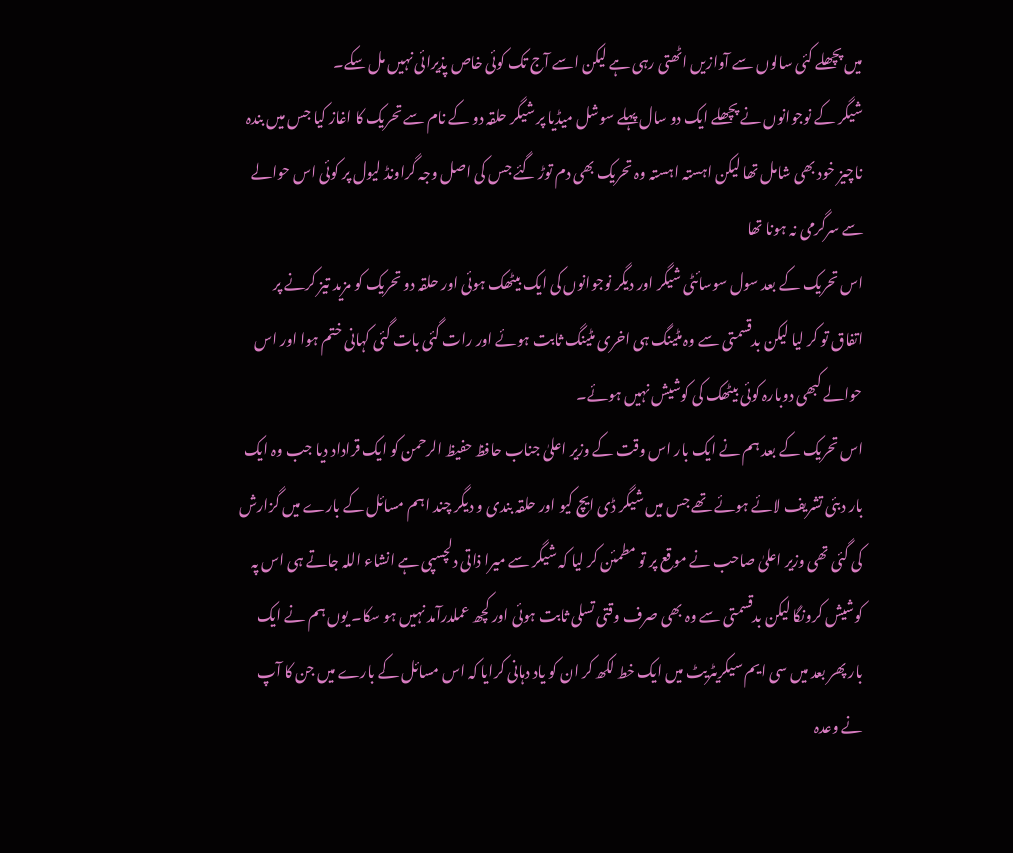میں پچھلے کئی سالوں سے آوازیں اٹھتی رہی ہے لیکن اسے آج تک کوئی خاص پذیرائی نہیں مل سکے۔
شیگر کے نوجوانوں نے پچھلے ایک دو سال پہلے سوشل میڈیا پر شیگر حلقہ دو کے نام سے تحریک کا اغاز کیا جس میں بندہ ناچیز خود بھی شامل تھا لیکن اہستہ اہستہ وہ تحریک بھی دم توڑ گئے جس کی اصل وجہ گراونڈ لیول پر کوئی اس حوالے سے سرگرمی نہ ہونا تھا
اس تحریک کے بعد سول سوسائٹی شیگر اور دیگر نوجوانوں کی ایک بیٹھک ہوئی اور حلقہ دو تحریک کو مزید تیز کرنے پر اتفاق تو کر لیا لیکن بدقسمتی سے وہ مٹینگ ہی اخری مٹینگ ثابت ہوئے اور رات گئی بات گئی کہانی ختم ہوا اور اس حوالے کبھی دوبارہ کوئی بیٹھک کی کوشیش نہیں ہوئے۔
اس تحریک کے بعد ہم نے ایک بار اس وقت کے وزیر اعلیٰ جناب حافظ حفیظ الرحمن کو ایک قراداد دیا جب وہ ایک بار دبئی تشریف لائے ہوئے تھے جس میں شیگر ڈی ایچ کیو اور حلقہ بندی و دیگر چند اہم مسائل کے بارے میں گزارش کی گئی تھی وزیر اعلیٰ صاحب نے موقع پر تو مطمئن کر لیا کہ شیگر سے میرا ذاتی دلچسپی ہے انشاء اللہ جاتے ہی اس پہ کوشیش کرونگا لیکن بدقسمتی سے وہ بھی صرف وقتی تسلی ثابت ہوئی اور کچھ عملدرآمد نہیں ہو سکا۔ یوں ہم نے ایک بار پھر بعد میں سی ایم سیکریٹریٹ میں ایک خط لکھ کر ان کو یاد دہانی کرایا کہ اس مسائل کے بارے میں جن کا آپ نے وعدہ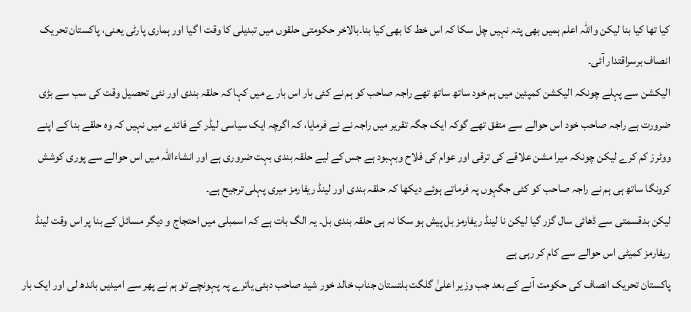کیا تھا کیا بنا لیکن واللہ اعلم ہمیں بھی پتہ نہیں چل سکا کہ اس خط کا بھی کیا بنا۔بالاخر حکومتی حلقوں میں تبدیلی کا وقت ا گیا اور ہماری پارٹی یعنی، پاکستان تحریک انصاف برسراقتدار آئی۔
الیکشن سے پہلے چونکہ الیکشن کمپئین میں ہم خود ساتھ ساتھ تھے راجہ صاحب کو ہم نے کئی بار اس بارے میں کہا کہ حلقہ بندی اور نئی تحصیل وقت کی سب سے بڑی ضرورت ہے راجہ صاحب خود اس حوالے سے متفق تھے گوکہ ایک جگہ تقریر میں راجہ نے نے فرمایا، کہ اگرچہ ایک سیاسی لیڈر کے فائدے میں نہیں کہ وہ حلقے بنا کے اپنے ووٹرز کم کرے لیکن چونکہ میرا مشن علاقے کی ترقی اور عوام کی فلاح وبہبود ہے جس کے لیے حلقہ بندی بہت ضروری ہے اور انشاءاللہ میں اس حوالے سے پوری کوشش کرونگا ساتھ ہی ہم نے راجہ صاحب کو کئی جگہوں پہ فرماتے ہوئے دیکھا کہ حلقہ بندی اور لینڈ ریفارمز میری پہلی ترجیح ہے۔
لیکن بدقسمتی سے ڈھائی سال گزر گیا لیکن نا لینڈ ریفارمز بل پیش ہو سکا نہ ہی حلقہ بندی بل۔ یہ الگ بات ہے کہ اسمبلی میں احتجاج و دیگر مسائل کے بنا پر اس وقت لینڈ ریفارمز کمیٹی اس حوالے سے کام کر رہی ہے
پاکستان تحریک انصاف کی حکومت آنے کے بعد جب وزیر اعلیٰ گلگت بلتستان جناب خالد خور شید صاحب دبئی یاترے پہ پہونچے تو ہم نے پھر سے امیدیں باندھ لی اور ایک بار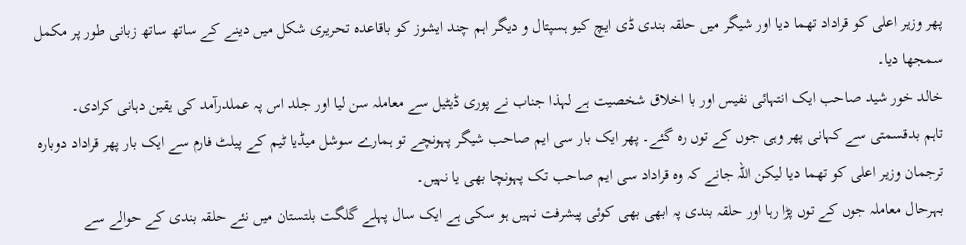پھر وزیر اعلی کو قراداد تھما دیا اور شیگر میں حلقہ بندی ڈی ایچ کیو ہسپتال و دیگر اہم چند ایشوز کو باقاعدہ تحریری شکل میں دینے کے ساتھ ساتھ زبانی طور پر مکمل سمجھا دیا۔
خالد خور شید صاحب ایک انتہائی نفیس اور با اخلاق شخصیت ہے لہذا جناب نے پوری ڈیٹیل سے معاملہ سن لیا اور جلد اس پہ عملدرآمد کی یقین دہانی کرادی۔
تاہم بدقسمتی سے کہانی پھر وہی جوں کے توں رہ گئے۔ پھر ایک بار سی ایم صاحب شیگر پہونچے تو ہمارے سوشل میڈیا ٹیم کے پیلٹ فارم سے ایک بار پھر قراداد دوبارہ ترجمان وزیر اعلی کو تھما دیا لیکن اللہ جانے کہ وہ قراداد سی ایم صاحب تک پہونچا بھی یا نہیں۔
بہرحال معاملہ جوں کے توں پڑا رہا اور حلقہ بندی پہ ابھی بھی کوئی پیشرفت نہیں ہو سکی ہے ایک سال پہلے گلگت بلتستان میں نئے حلقہ بندی کے حوالے سے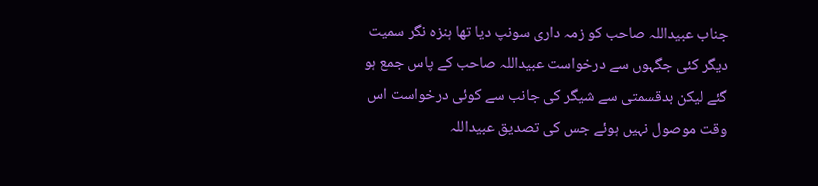جناب عبیداللہ صاحب کو زمہ داری سونپ دیا تھا ہنزہ نگر سمیت دیگر کئی جگہوں سے درخواست عبیداللہ صاحب کے پاس جمع ہو گئے لیکن بدقسمتی سے شیگر کی جانب سے کوئی درخواست اس وقت موصول نہیں ہوئے جس کی تصدیق عبیداللہ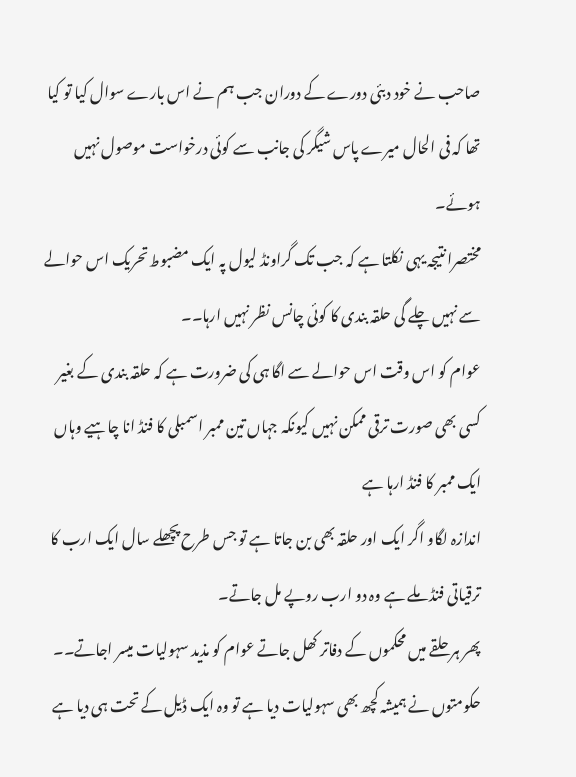صاحب نے خود دبئی دورے کے دوران جب ہم نے اس بارے سوال کیا تو کیا تھا کہ فی الحال میرے پاس شیگر کی جانب سے کوئی درخواست موصول نہیں ہوئے۔
مختصرا نتیجہ یہی نکلتا ہے کہ جب تک گراونڈ لیول پہ ایک مضبوط تحریک اس حوالے سے نہیں چلے گی حلقہ بندی کا کوئی چانس نظر نہیں ارہا۔۔
عوام کو اس وقت اس حوالے سے اگا ہی کی ضرورت ہے کہ حلقہ بندی کے بغیر کسی بھی صورت ترقی ممکن نہیں کیونکہ جہاں تین ممبر اسمبلی کا فنڈ انا چاہیے وہاں ایک ممبر کا فنڈ ارہا ہے
اندازہ لگاو اگر ایک اور حلقہ بھی بن جاتا ہے تو جس طرح پچھلے سال ایک ارب کا ترقیاتی فنڈ ملے ہے وہ دو ارب روپے مل جاتے۔
پھر ہر حلقے میں محکموں کے دفاتر کھل جاتے عوام کو مذید سہولیات میسر اجاتے۔۔
حکومتوں نے ہمیشہ کچھ بھی سہولیات دیا ہے تو وہ ایک ڈیل کے تحت ہی دیا ہے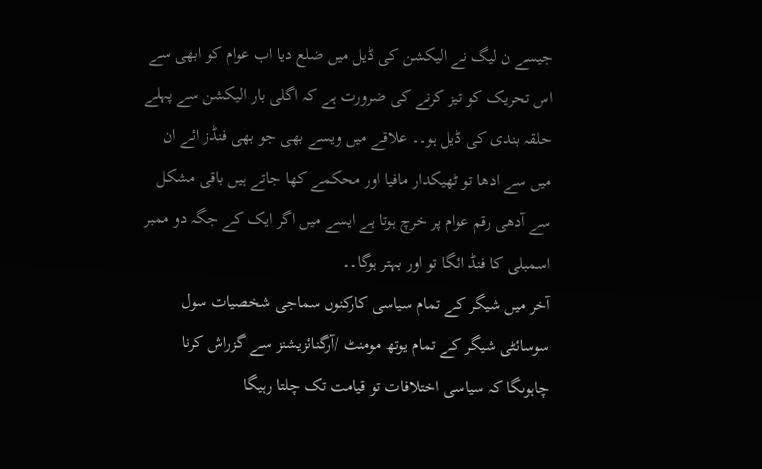جیسے ن لیگ نے الیکشن کی ڈیل میں ضلع دیا اب عوام کو ابھی سے اس تحریک کو تیز کرنے کی ضرورت ہے کہ اگلی بار الیکشن سے پہلے حلقہ بندی کی ڈیل ہو۔۔ علاقے میں ویسے بھی جو بھی فنڈز ائے ان میں سے ادھا تو ٹھیکدار مافیا اور محکمے کھا جاتے ہیں باقی مشکل سے آدھی رقم عوام پر خرچ ہوتا ہے ایسے میں اگر ایک کے جگہ دو ممبر اسمبلی کا فنڈ ائگا تو اور بہتر ہوگا۔۔
آخر میں شیگر کے تمام سیاسی کارکنوں سماجی شخصیات سول سوسائٹی شیگر کے تمام یوتھ مومنٹ /آرگنائزیشنز سے گزراش کرنا چاہوںگا کہ سیاسی اختلافات تو قیامت تک چلتا رہیگا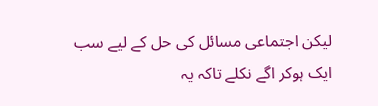لیکن اجتماعی مسائل کی حل کے لیے سب ایک ہوکر اگے نکلے تاکہ یہ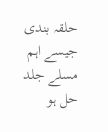حلقہ بندی جیسے اہم مسلے جلد حل ہو